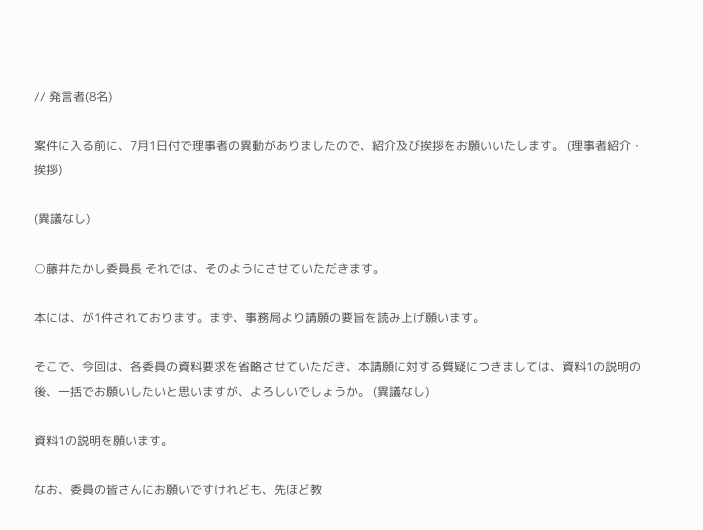// 発言者(8名)

案件に入る前に、7月1日付で理事者の異動がありましたので、紹介及び挨拶をお願いいたします。 (理事者紹介・挨拶)

(異議なし)

○藤井たかし委員長 それでは、そのようにさせていただきます。

本には、が1件されております。まず、事務局より請願の要旨を読み上げ願います。

そこで、今回は、各委員の資料要求を省略させていただき、本請願に対する質疑につきましては、資料1の説明の後、一括でお願いしたいと思いますが、よろしいでしょうか。 (異議なし)

資料1の説明を願います。

なお、委員の皆さんにお願いですけれども、先ほど教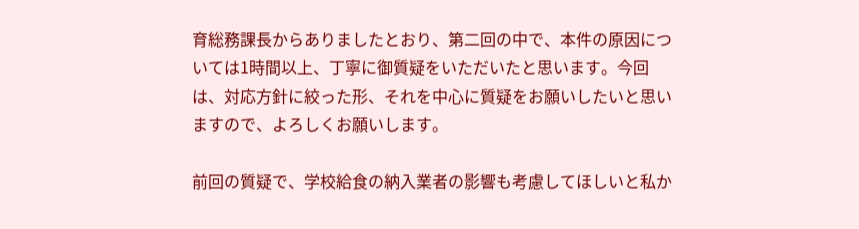育総務課長からありましたとおり、第二回の中で、本件の原因については1時間以上、丁寧に御質疑をいただいたと思います。今回は、対応方針に絞った形、それを中心に質疑をお願いしたいと思いますので、よろしくお願いします。

前回の質疑で、学校給食の納入業者の影響も考慮してほしいと私か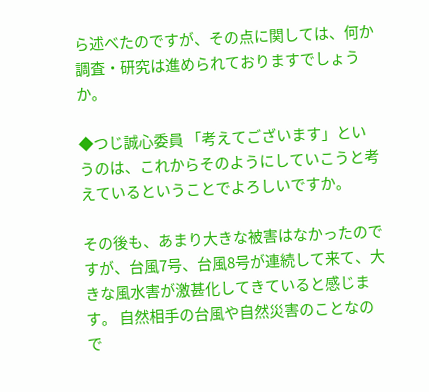ら述べたのですが、その点に関しては、何か調査・研究は進められておりますでしょうか。

◆つじ誠心委員 「考えてございます」というのは、これからそのようにしていこうと考えているということでよろしいですか。

その後も、あまり大きな被害はなかったのですが、台風7号、台風8号が連続して来て、大きな風水害が激甚化してきていると感じます。 自然相手の台風や自然災害のことなので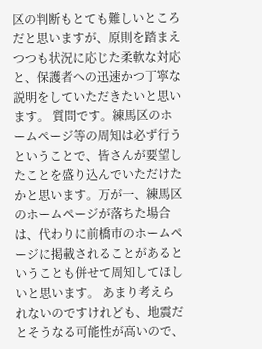区の判断もとても難しいところだと思いますが、原則を踏まえつつも状況に応じた柔軟な対応と、保護者への迅速かつ丁寧な説明をしていただきたいと思います。 質問です。練馬区のホームページ等の周知は必ず行うということで、皆さんが要望したことを盛り込んでいただけたかと思います。万が一、練馬区のホームページが落ちた場合は、代わりに前橋市のホームページに掲載されることがあるということも併せて周知してほしいと思います。 あまり考えられないのですけれども、地震だとそうなる可能性が高いので、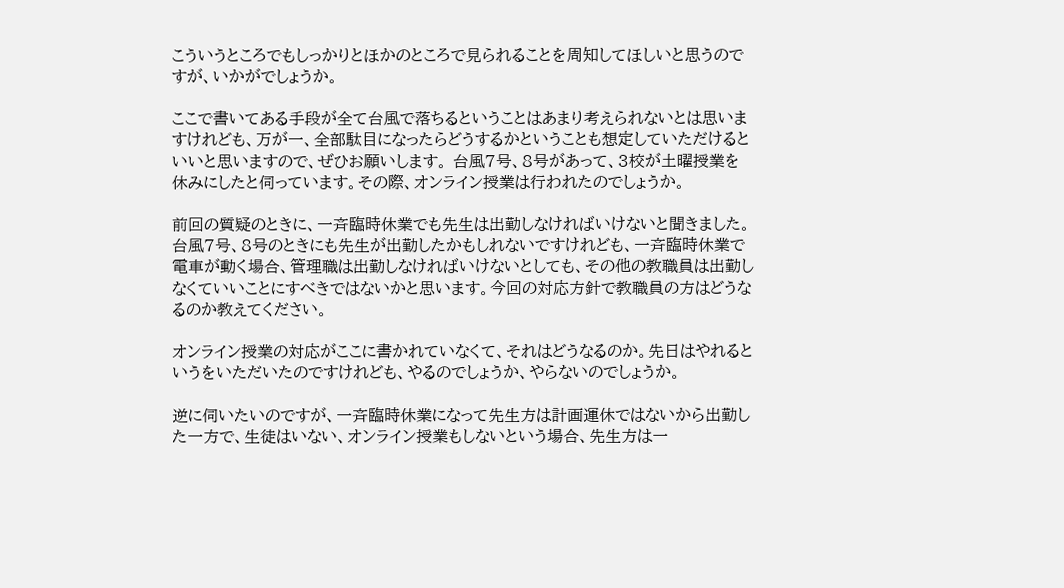こういうところでもしっかりとほかのところで見られることを周知してほしいと思うのですが、いかがでしょうか。

ここで書いてある手段が全て台風で落ちるということはあまり考えられないとは思いますけれども、万が一、全部駄目になったらどうするかということも想定していただけるといいと思いますので、ぜひお願いします。 台風7号、8号があって、3校が土曜授業を休みにしたと伺っています。その際、オンライン授業は行われたのでしょうか。

前回の質疑のときに、一斉臨時休業でも先生は出勤しなければいけないと聞きました。台風7号、8号のときにも先生が出勤したかもしれないですけれども、一斉臨時休業で電車が動く場合、管理職は出勤しなければいけないとしても、その他の教職員は出勤しなくていいことにすべきではないかと思います。今回の対応方針で教職員の方はどうなるのか教えてください。

オンライン授業の対応がここに書かれていなくて、それはどうなるのか。先日はやれるというをいただいたのですけれども、やるのでしょうか、やらないのでしょうか。

逆に伺いたいのですが、一斉臨時休業になって先生方は計画運休ではないから出勤した一方で、生徒はいない、オンライン授業もしないという場合、先生方は一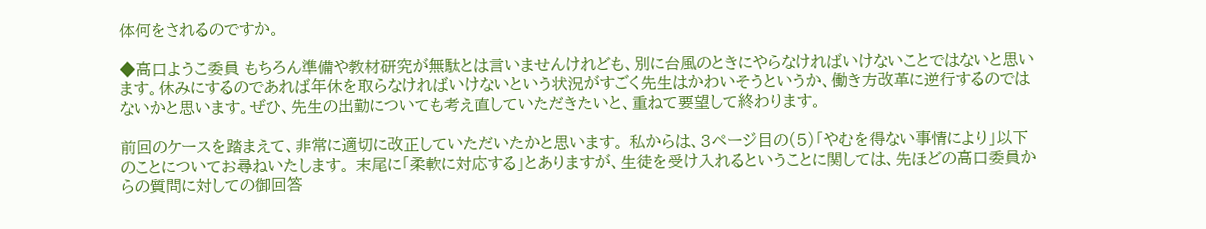体何をされるのですか。

◆高口ようこ委員 もちろん準備や教材研究が無駄とは言いませんけれども、別に台風のときにやらなければいけないことではないと思います。休みにするのであれば年休を取らなければいけないという状況がすごく先生はかわいそうというか、働き方改革に逆行するのではないかと思います。ぜひ、先生の出勤についても考え直していただきたいと、重ねて要望して終わります。

前回のケースを踏まえて、非常に適切に改正していただいたかと思います。 私からは、3ページ目の(5)「やむを得ない事情により」以下のことについてお尋ねいたします。 末尾に「柔軟に対応する」とありますが、生徒を受け入れるということに関しては、先ほどの高口委員からの質問に対しての御回答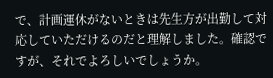で、計画運休がないときは先生方が出勤して対応していただけるのだと理解しました。確認ですが、それでよろしいでしょうか。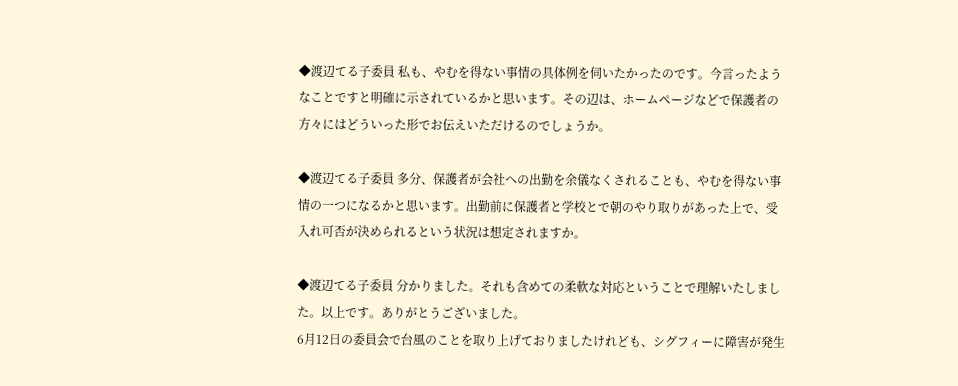◆渡辺てる子委員 私も、やむを得ない事情の具体例を伺いたかったのです。今言ったようなことですと明確に示されているかと思います。その辺は、ホームページなどで保護者の方々にはどういった形でお伝えいただけるのでしょうか。

◆渡辺てる子委員 多分、保護者が会社への出勤を余儀なくされることも、やむを得ない事情の一つになるかと思います。出勤前に保護者と学校とで朝のやり取りがあった上で、受入れ可否が決められるという状況は想定されますか。

◆渡辺てる子委員 分かりました。それも含めての柔軟な対応ということで理解いたしました。以上です。ありがとうございました。
6月12日の委員会で台風のことを取り上げておりましたけれども、シグフィーに障害が発生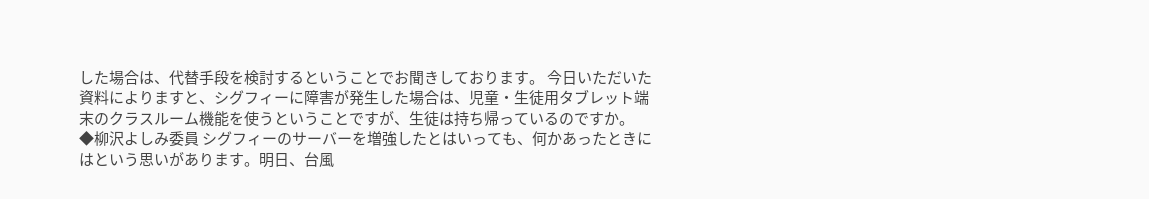した場合は、代替手段を検討するということでお聞きしております。 今日いただいた資料によりますと、シグフィーに障害が発生した場合は、児童・生徒用タブレット端末のクラスルーム機能を使うということですが、生徒は持ち帰っているのですか。
◆柳沢よしみ委員 シグフィーのサーバーを増強したとはいっても、何かあったときにはという思いがあります。明日、台風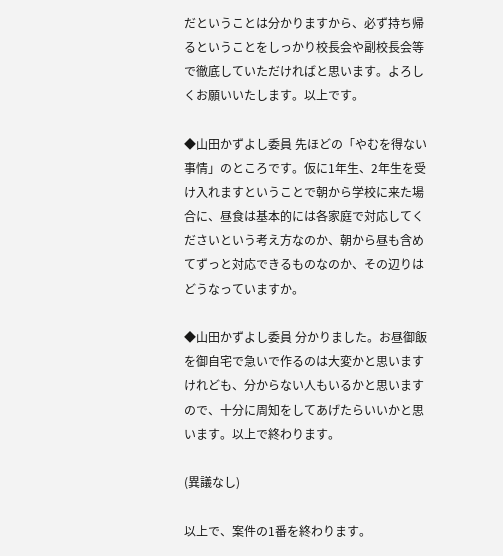だということは分かりますから、必ず持ち帰るということをしっかり校長会や副校長会等で徹底していただければと思います。よろしくお願いいたします。以上です。

◆山田かずよし委員 先ほどの「やむを得ない事情」のところです。仮に1年生、2年生を受け入れますということで朝から学校に来た場合に、昼食は基本的には各家庭で対応してくださいという考え方なのか、朝から昼も含めてずっと対応できるものなのか、その辺りはどうなっていますか。

◆山田かずよし委員 分かりました。お昼御飯を御自宅で急いで作るのは大変かと思いますけれども、分からない人もいるかと思いますので、十分に周知をしてあげたらいいかと思います。以上で終わります。

(異議なし)

以上で、案件の1番を終わります。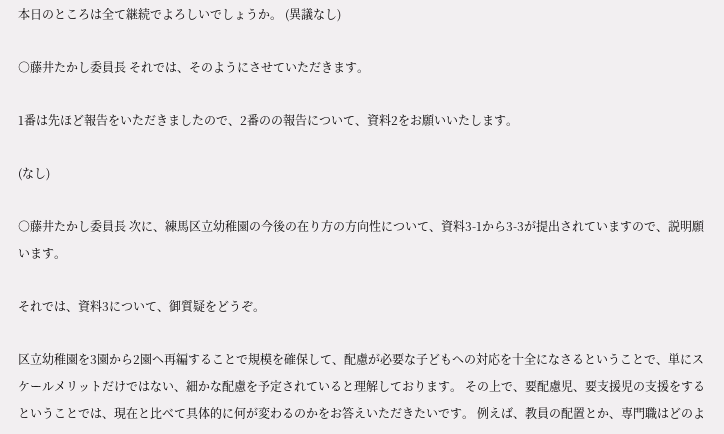本日のところは全て継続でよろしいでしょうか。 (異議なし)

○藤井たかし委員長 それでは、そのようにさせていただきます。

1番は先ほど報告をいただきましたので、2番のの報告について、資料2をお願いいたします。

(なし)

○藤井たかし委員長 次に、練馬区立幼稚園の今後の在り方の方向性について、資料3-1から3-3が提出されていますので、説明願います。

それでは、資料3について、御質疑をどうぞ。

区立幼稚園を3園から2園へ再編することで規模を確保して、配慮が必要な子どもへの対応を十全になさるということで、単にスケールメリットだけではない、細かな配慮を予定されていると理解しております。 その上で、要配慮児、要支援児の支援をするということでは、現在と比べて具体的に何が変わるのかをお答えいただきたいです。 例えば、教員の配置とか、専門職はどのよ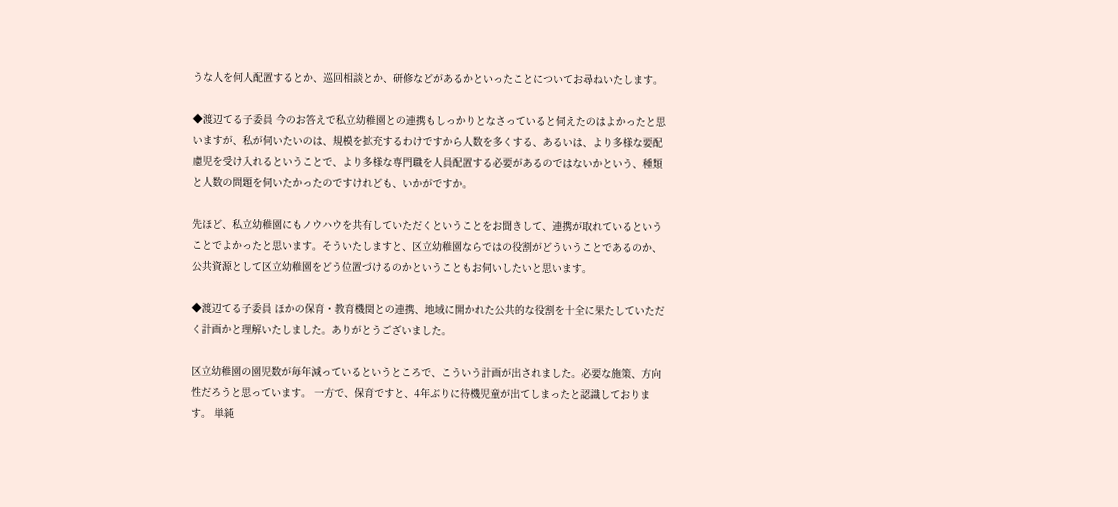うな人を何人配置するとか、巡回相談とか、研修などがあるかといったことについてお尋ねいたします。

◆渡辺てる子委員 今のお答えで私立幼稚園との連携もしっかりとなさっていると伺えたのはよかったと思いますが、私が伺いたいのは、規模を拡充するわけですから人数を多くする、あるいは、より多様な要配慮児を受け入れるということで、より多様な専門職を人員配置する必要があるのではないかという、種類と人数の問題を伺いたかったのですけれども、いかがですか。

先ほど、私立幼稚園にもノウハウを共有していただくということをお聞きして、連携が取れているということでよかったと思います。そういたしますと、区立幼稚園ならではの役割がどういうことであるのか、公共資源として区立幼稚園をどう位置づけるのかということもお伺いしたいと思います。

◆渡辺てる子委員 ほかの保育・教育機関との連携、地域に開かれた公共的な役割を十全に果たしていただく計画かと理解いたしました。ありがとうございました。

区立幼稚園の園児数が毎年減っているというところで、こういう計画が出されました。必要な施策、方向性だろうと思っています。 一方で、保育ですと、4年ぶりに待機児童が出てしまったと認識しております。 単純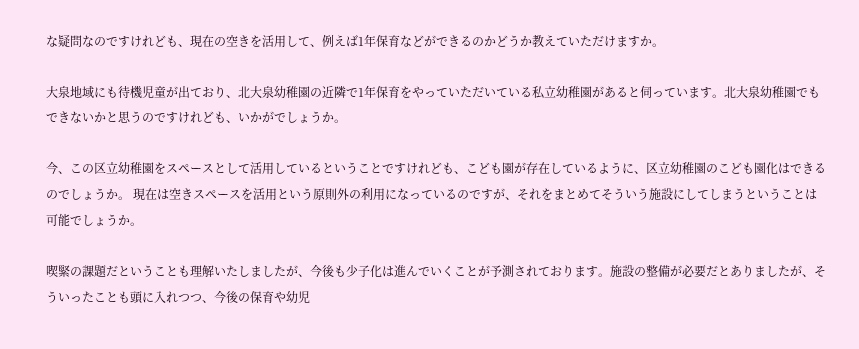な疑問なのですけれども、現在の空きを活用して、例えば1年保育などができるのかどうか教えていただけますか。

大泉地域にも待機児童が出ており、北大泉幼稚園の近隣で1年保育をやっていただいている私立幼稚園があると伺っています。北大泉幼稚園でもできないかと思うのですけれども、いかがでしょうか。

今、この区立幼稚園をスペースとして活用しているということですけれども、こども園が存在しているように、区立幼稚園のこども園化はできるのでしょうか。 現在は空きスペースを活用という原則外の利用になっているのですが、それをまとめてそういう施設にしてしまうということは可能でしょうか。

喫緊の課題だということも理解いたしましたが、今後も少子化は進んでいくことが予測されております。施設の整備が必要だとありましたが、そういったことも頭に入れつつ、今後の保育や幼児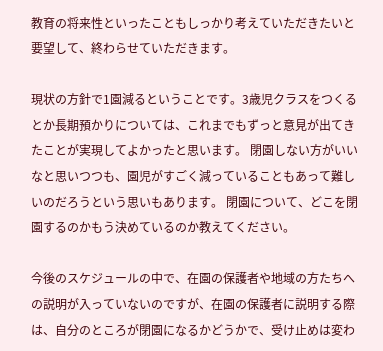教育の将来性といったこともしっかり考えていただきたいと要望して、終わらせていただきます。

現状の方針で1園減るということです。3歳児クラスをつくるとか長期預かりについては、これまでもずっと意見が出てきたことが実現してよかったと思います。 閉園しない方がいいなと思いつつも、園児がすごく減っていることもあって難しいのだろうという思いもあります。 閉園について、どこを閉園するのかもう決めているのか教えてください。

今後のスケジュールの中で、在園の保護者や地域の方たちへの説明が入っていないのですが、在園の保護者に説明する際は、自分のところが閉園になるかどうかで、受け止めは変わ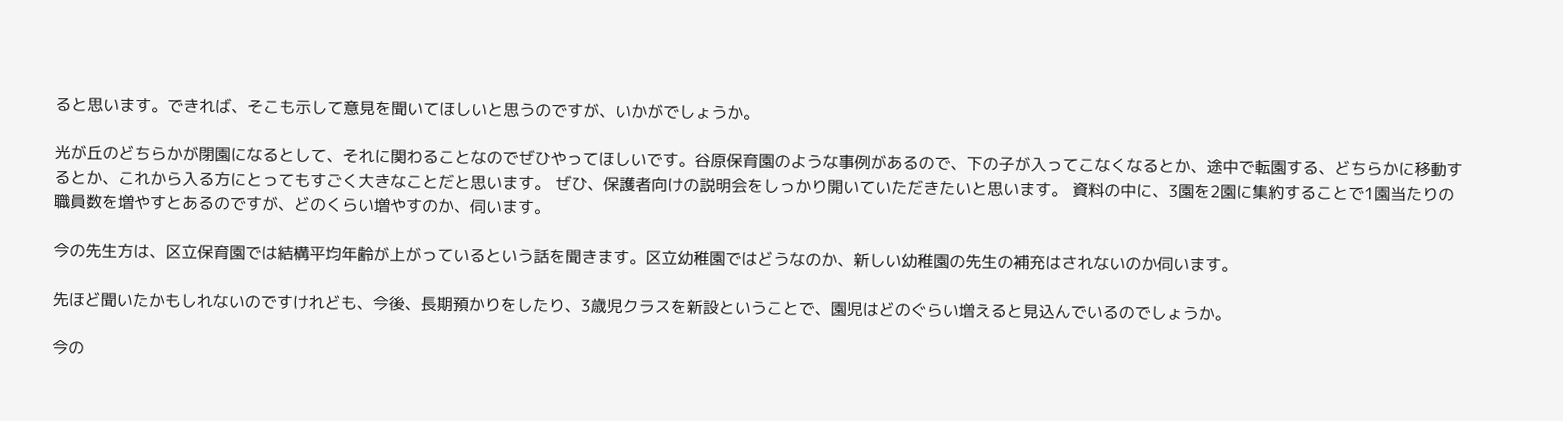ると思います。できれば、そこも示して意見を聞いてほしいと思うのですが、いかがでしょうか。

光が丘のどちらかが閉園になるとして、それに関わることなのでぜひやってほしいです。谷原保育園のような事例があるので、下の子が入ってこなくなるとか、途中で転園する、どちらかに移動するとか、これから入る方にとってもすごく大きなことだと思います。 ぜひ、保護者向けの説明会をしっかり開いていただきたいと思います。 資料の中に、3園を2園に集約することで1園当たりの職員数を増やすとあるのですが、どのくらい増やすのか、伺います。

今の先生方は、区立保育園では結構平均年齢が上がっているという話を聞きます。区立幼稚園ではどうなのか、新しい幼稚園の先生の補充はされないのか伺います。

先ほど聞いたかもしれないのですけれども、今後、長期預かりをしたり、3歳児クラスを新設ということで、園児はどのぐらい増えると見込んでいるのでしょうか。

今の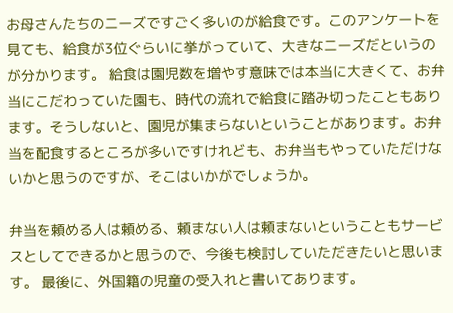お母さんたちのニーズですごく多いのが給食です。このアンケートを見ても、給食が3位ぐらいに挙がっていて、大きなニーズだというのが分かります。 給食は園児数を増やす意味では本当に大きくて、お弁当にこだわっていた園も、時代の流れで給食に踏み切ったこともあります。そうしないと、園児が集まらないということがあります。お弁当を配食するところが多いですけれども、お弁当もやっていただけないかと思うのですが、そこはいかがでしょうか。

弁当を頼める人は頼める、頼まない人は頼まないということもサービスとしてできるかと思うので、今後も検討していただきたいと思います。 最後に、外国籍の児童の受入れと書いてあります。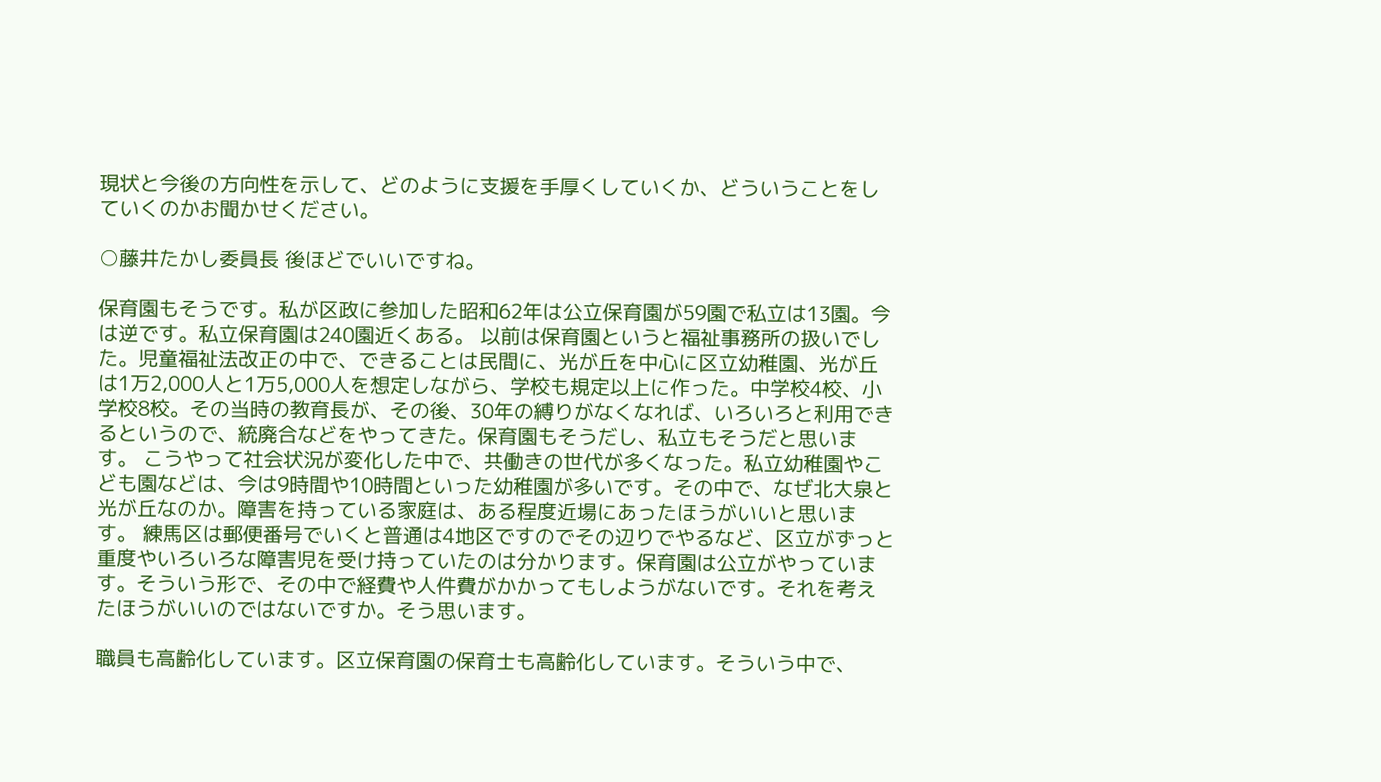現状と今後の方向性を示して、どのように支援を手厚くしていくか、どういうことをしていくのかお聞かせください。

○藤井たかし委員長 後ほどでいいですね。

保育園もそうです。私が区政に参加した昭和62年は公立保育園が59園で私立は13園。今は逆です。私立保育園は240園近くある。 以前は保育園というと福祉事務所の扱いでした。児童福祉法改正の中で、できることは民間に、光が丘を中心に区立幼稚園、光が丘は1万2,000人と1万5,000人を想定しながら、学校も規定以上に作った。中学校4校、小学校8校。その当時の教育長が、その後、30年の縛りがなくなれば、いろいろと利用できるというので、統廃合などをやってきた。保育園もそうだし、私立もそうだと思います。 こうやって社会状況が変化した中で、共働きの世代が多くなった。私立幼稚園やこども園などは、今は9時間や10時間といった幼稚園が多いです。その中で、なぜ北大泉と光が丘なのか。障害を持っている家庭は、ある程度近場にあったほうがいいと思います。 練馬区は郵便番号でいくと普通は4地区ですのでその辺りでやるなど、区立がずっと重度やいろいろな障害児を受け持っていたのは分かります。保育園は公立がやっています。そういう形で、その中で経費や人件費がかかってもしようがないです。それを考えたほうがいいのではないですか。そう思います。

職員も高齢化しています。区立保育園の保育士も高齢化しています。そういう中で、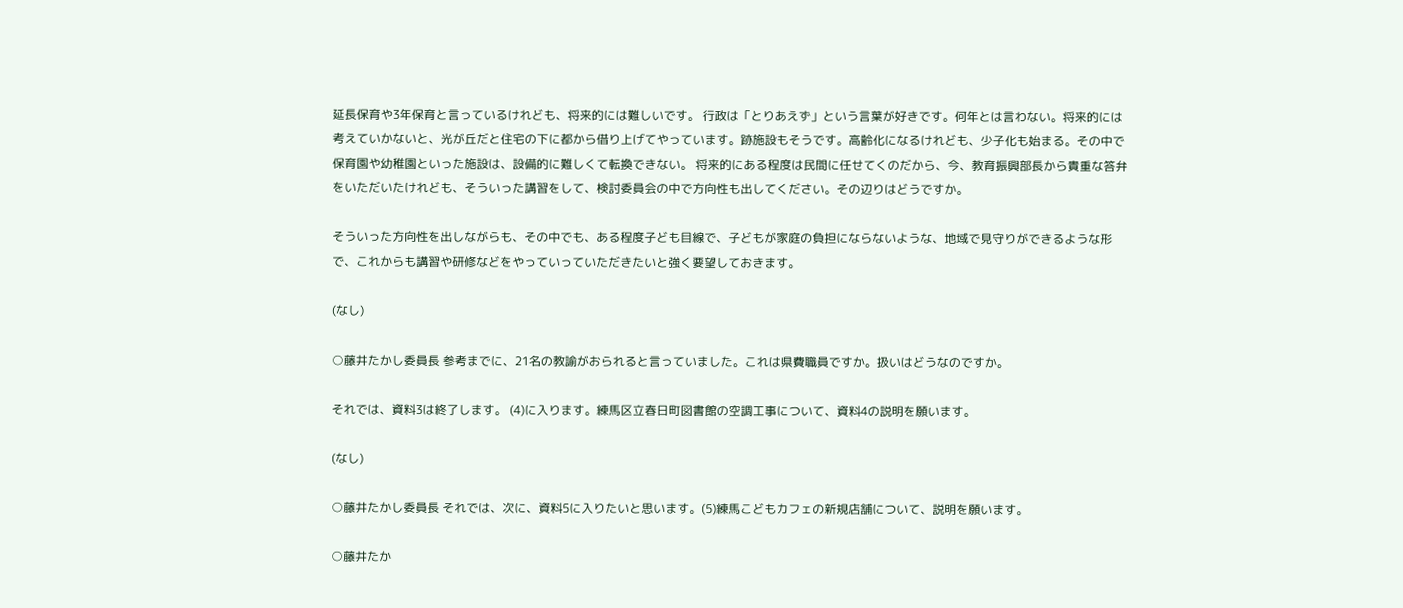延長保育や3年保育と言っているけれども、将来的には難しいです。 行政は「とりあえず」という言葉が好きです。何年とは言わない。将来的には考えていかないと、光が丘だと住宅の下に都から借り上げてやっています。跡施設もそうです。高齢化になるけれども、少子化も始まる。その中で保育園や幼稚園といった施設は、設備的に難しくて転換できない。 将来的にある程度は民間に任せてくのだから、今、教育振興部長から貴重な答弁をいただいたけれども、そういった講習をして、検討委員会の中で方向性も出してください。その辺りはどうですか。

そういった方向性を出しながらも、その中でも、ある程度子ども目線で、子どもが家庭の負担にならないような、地域で見守りができるような形で、これからも講習や研修などをやっていっていただきたいと強く要望しておきます。

(なし)

○藤井たかし委員長 参考までに、21名の教諭がおられると言っていました。これは県費職員ですか。扱いはどうなのですか。

それでは、資料3は終了します。 (4)に入ります。練馬区立春日町図書館の空調工事について、資料4の説明を願います。

(なし)

○藤井たかし委員長 それでは、次に、資料5に入りたいと思います。(5)練馬こどもカフェの新規店舗について、説明を願います。

○藤井たか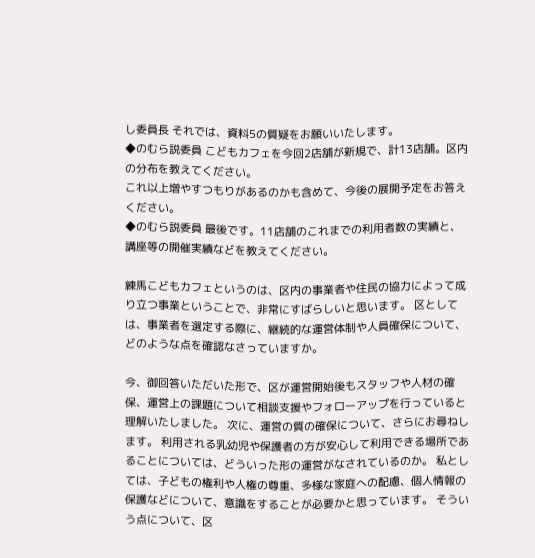し委員長 それでは、資料5の質疑をお願いいたします。
◆のむら説委員 こどもカフェを今回2店舗が新規で、計13店舗。区内の分布を教えてください。
これ以上増やすつもりがあるのかも含めて、今後の展開予定をお答えください。
◆のむら説委員 最後です。11店舗のこれまでの利用者数の実績と、講座等の開催実績などを教えてください。

練馬こどもカフェというのは、区内の事業者や住民の協力によって成り立つ事業ということで、非常にすばらしいと思います。 区としては、事業者を選定する際に、継続的な運営体制や人員確保について、どのような点を確認なさっていますか。

今、御回答いただいた形で、区が運営開始後もスタッフや人材の確保、運営上の課題について相談支援やフォローアップを行っていると理解いたしました。 次に、運営の質の確保について、さらにお尋ねします。 利用される乳幼児や保護者の方が安心して利用できる場所であることについては、どういった形の運営がなされているのか。 私としては、子どもの権利や人権の尊重、多様な家庭への配慮、個人情報の保護などについて、意識をすることが必要かと思っています。 そういう点について、区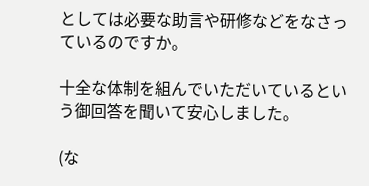としては必要な助言や研修などをなさっているのですか。

十全な体制を組んでいただいているという御回答を聞いて安心しました。

(な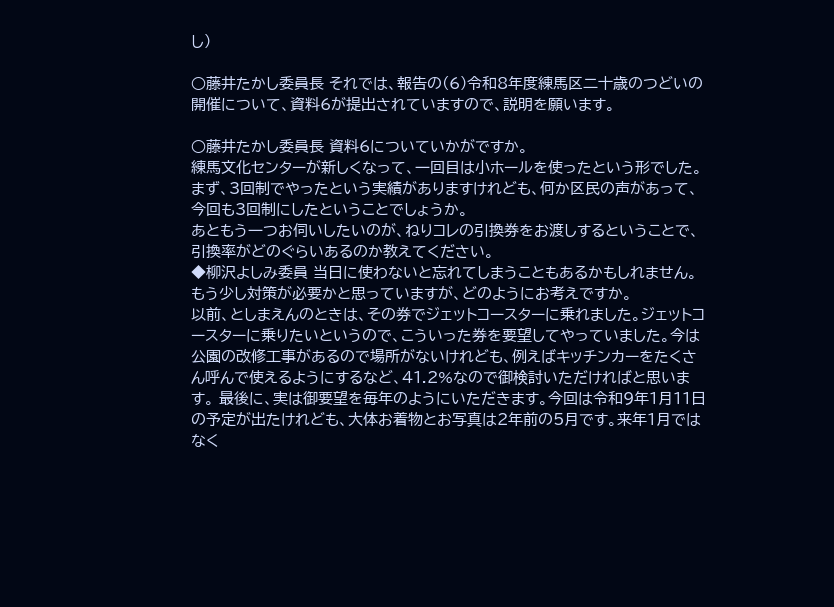し)

○藤井たかし委員長 それでは、報告の(6)令和8年度練馬区二十歳のつどいの開催について、資料6が提出されていますので、説明を願います。

○藤井たかし委員長 資料6についていかがですか。
練馬文化センターが新しくなって、一回目は小ホールを使ったという形でした。 まず、3回制でやったという実績がありますけれども、何か区民の声があって、今回も3回制にしたということでしょうか。
あともう一つお伺いしたいのが、ねりコレの引換券をお渡しするということで、引換率がどのぐらいあるのか教えてください。
◆柳沢よしみ委員 当日に使わないと忘れてしまうこともあるかもしれません。もう少し対策が必要かと思っていますが、どのようにお考えですか。
以前、としまえんのときは、その券でジェットコースターに乗れました。ジェットコースターに乗りたいというので、こういった券を要望してやっていました。今は公園の改修工事があるので場所がないけれども、例えばキッチンカーをたくさん呼んで使えるようにするなど、41.2%なので御検討いただければと思います。 最後に、実は御要望を毎年のようにいただきます。今回は令和9年1月11日の予定が出たけれども、大体お着物とお写真は2年前の5月です。来年1月ではなく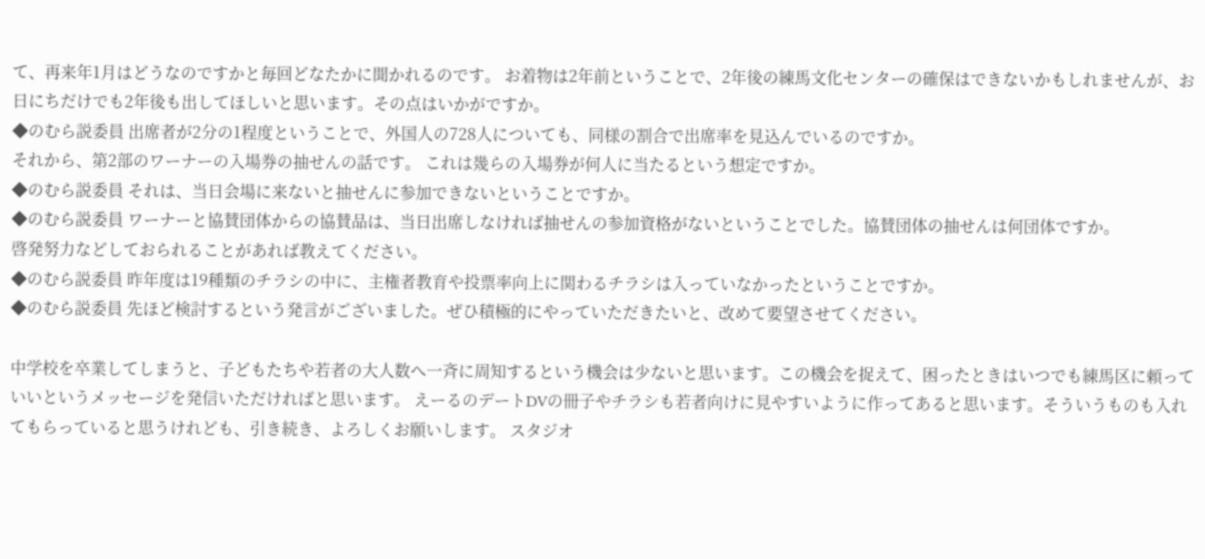て、再来年1月はどうなのですかと毎回どなたかに聞かれるのです。 お着物は2年前ということで、2年後の練馬文化センターの確保はできないかもしれませんが、お日にちだけでも2年後も出してほしいと思います。その点はいかがですか。
◆のむら説委員 出席者が2分の1程度ということで、外国人の728人についても、同様の割合で出席率を見込んでいるのですか。
それから、第2部のワーナーの入場券の抽せんの話です。 これは幾らの入場券が何人に当たるという想定ですか。
◆のむら説委員 それは、当日会場に来ないと抽せんに参加できないということですか。
◆のむら説委員 ワーナーと協賛団体からの協賛品は、当日出席しなければ抽せんの参加資格がないということでした。協賛団体の抽せんは何団体ですか。
啓発努力などしておられることがあれば教えてください。
◆のむら説委員 昨年度は19種類のチラシの中に、主権者教育や投票率向上に関わるチラシは入っていなかったということですか。
◆のむら説委員 先ほど検討するという発言がございました。ぜひ積極的にやっていただきたいと、改めて要望させてください。

中学校を卒業してしまうと、子どもたちや若者の大人数へ一斉に周知するという機会は少ないと思います。この機会を捉えて、困ったときはいつでも練馬区に頼っていいというメッセージを発信いただければと思います。 えーるのデートDVの冊子やチラシも若者向けに見やすいように作ってあると思います。そういうものも入れてもらっていると思うけれども、引き続き、よろしくお願いします。 スタジオ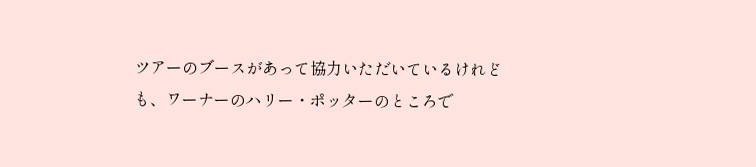ツアーのブースがあって協力いただいているけれども、ワーナーのハリー・ポッターのところで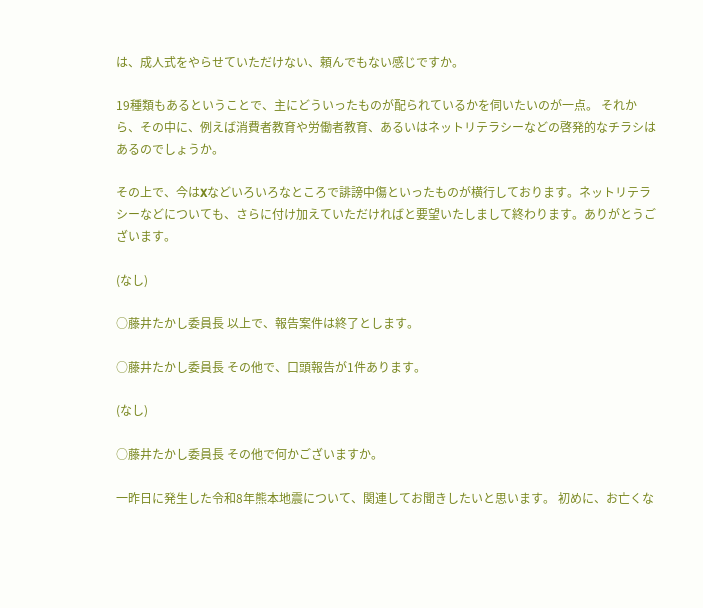は、成人式をやらせていただけない、頼んでもない感じですか。

19種類もあるということで、主にどういったものが配られているかを伺いたいのが一点。 それから、その中に、例えば消費者教育や労働者教育、あるいはネットリテラシーなどの啓発的なチラシはあるのでしょうか。

その上で、今はXなどいろいろなところで誹謗中傷といったものが横行しております。ネットリテラシーなどについても、さらに付け加えていただければと要望いたしまして終わります。ありがとうございます。

(なし)

○藤井たかし委員長 以上で、報告案件は終了とします。

○藤井たかし委員長 その他で、口頭報告が1件あります。

(なし)

○藤井たかし委員長 その他で何かございますか。

一昨日に発生した令和8年熊本地震について、関連してお聞きしたいと思います。 初めに、お亡くな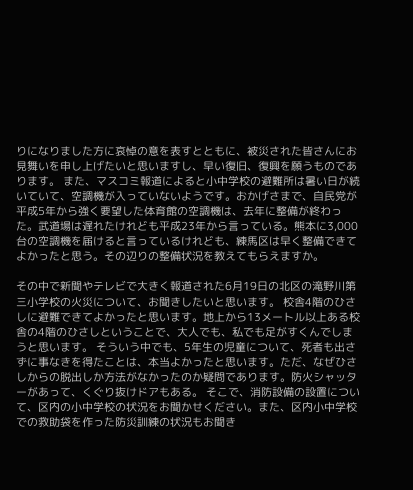りになりました方に哀悼の意を表すとともに、被災された皆さんにお見舞いを申し上げたいと思いますし、早い復旧、復興を願うものであります。 また、マスコミ報道によると小中学校の避難所は暑い日が続いていて、空調機が入っていないようです。おかげさまで、自民党が平成5年から強く要望した体育館の空調機は、去年に整備が終わった。武道場は遅れたけれども平成23年から言っている。熊本に3,000台の空調機を届けると言っているけれども、練馬区は早く整備できてよかったと思う。その辺りの整備状況を教えてもらえますか。

その中で新聞やテレビで大きく報道された6月19日の北区の滝野川第三小学校の火災について、お聞きしたいと思います。 校舎4階のひさしに避難できてよかったと思います。地上から13メートル以上ある校舎の4階のひさしということで、大人でも、私でも足がすくんでしまうと思います。 そういう中でも、5年生の児童について、死者も出さずに事なきを得たことは、本当よかったと思います。ただ、なぜひさしからの脱出しか方法がなかったのか疑問であります。防火シャッターがあって、くぐり抜けドアもある。 そこで、消防設備の設置について、区内の小中学校の状況をお聞かせください。また、区内小中学校での救助袋を作った防災訓練の状況もお聞き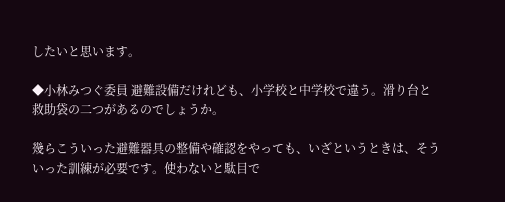したいと思います。

◆小林みつぐ委員 避難設備だけれども、小学校と中学校で違う。滑り台と救助袋の二つがあるのでしょうか。

幾らこういった避難器具の整備や確認をやっても、いざというときは、そういった訓練が必要です。使わないと駄目で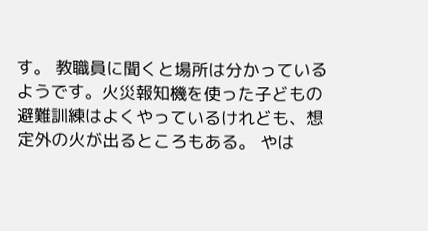す。 教職員に聞くと場所は分かっているようです。火災報知機を使った子どもの避難訓練はよくやっているけれども、想定外の火が出るところもある。 やは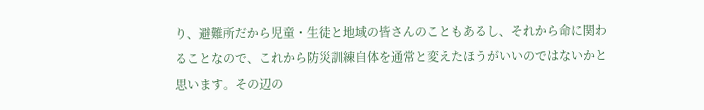り、避難所だから児童・生徒と地域の皆さんのこともあるし、それから命に関わることなので、これから防災訓練自体を通常と変えたほうがいいのではないかと思います。その辺の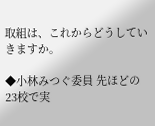取組は、これからどうしていきますか。

◆小林みつぐ委員 先ほどの23校で実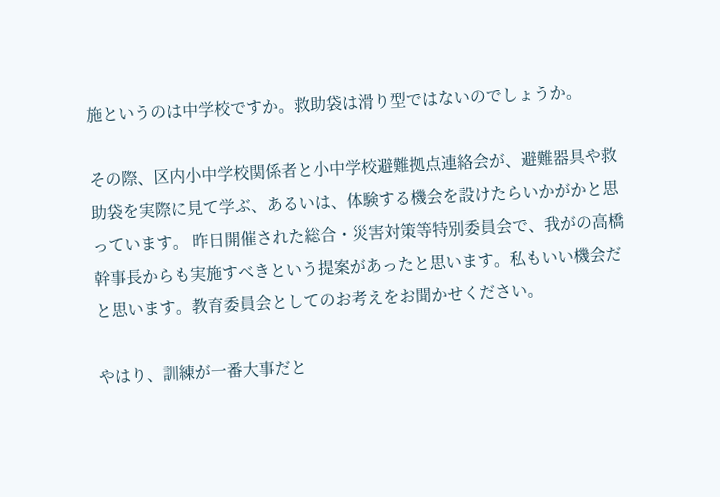施というのは中学校ですか。救助袋は滑り型ではないのでしょうか。

その際、区内小中学校関係者と小中学校避難拠点連絡会が、避難器具や救助袋を実際に見て学ぶ、あるいは、体験する機会を設けたらいかがかと思っています。 昨日開催された総合・災害対策等特別委員会で、我がの高橋幹事長からも実施すべきという提案があったと思います。私もいい機会だと思います。教育委員会としてのお考えをお聞かせください。

やはり、訓練が一番大事だと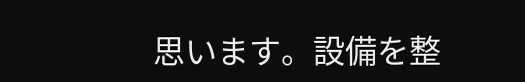思います。設備を整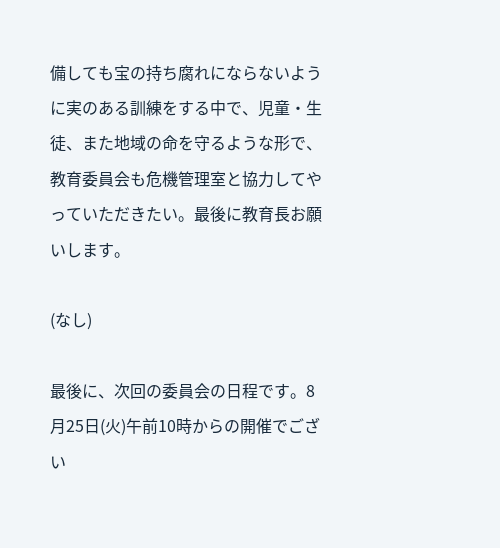備しても宝の持ち腐れにならないように実のある訓練をする中で、児童・生徒、また地域の命を守るような形で、教育委員会も危機管理室と協力してやっていただきたい。最後に教育長お願いします。

(なし)

最後に、次回の委員会の日程です。8月25日(火)午前10時からの開催でござい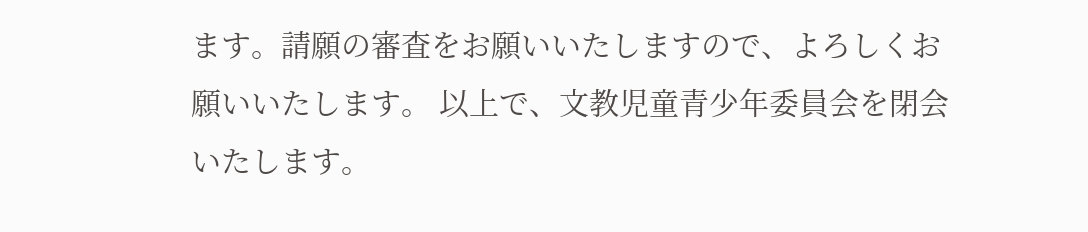ます。請願の審査をお願いいたしますので、よろしくお願いいたします。 以上で、文教児童青少年委員会を閉会いたします。